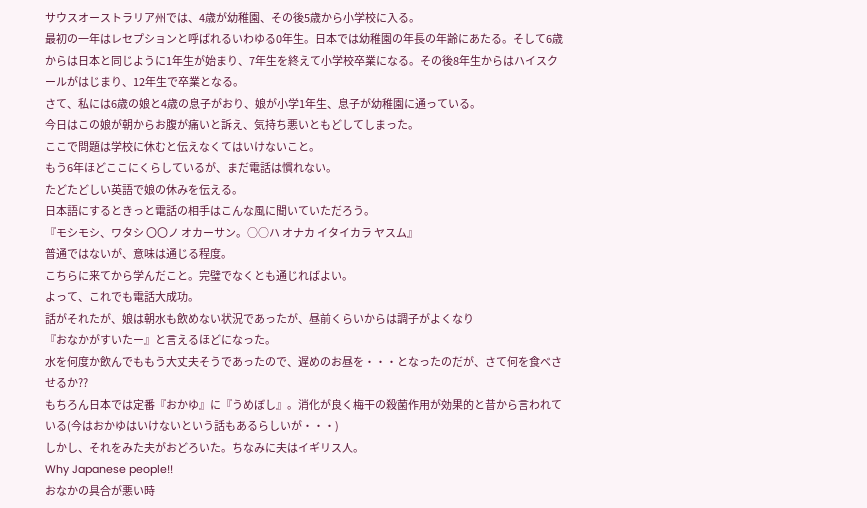サウスオーストラリア州では、4歳が幼稚園、その後5歳から小学校に入る。
最初の一年はレセプションと呼ばれるいわゆる0年生。日本では幼稚園の年長の年齢にあたる。そして6歳からは日本と同じように1年生が始まり、7年生を終えて小学校卒業になる。その後8年生からはハイスクールがはじまり、12年生で卒業となる。
さて、私には6歳の娘と4歳の息子がおり、娘が小学1年生、息子が幼稚園に通っている。
今日はこの娘が朝からお腹が痛いと訴え、気持ち悪いともどしてしまった。
ここで問題は学校に休むと伝えなくてはいけないこと。
もう6年ほどここにくらしているが、まだ電話は慣れない。
たどたどしい英語で娘の休みを伝える。
日本語にするときっと電話の相手はこんな風に聞いていただろう。
『モシモシ、ワタシ 〇〇ノ オカーサン。○○ハ オナカ イタイカラ ヤスム』
普通ではないが、意味は通じる程度。
こちらに来てから学んだこと。完璧でなくとも通じればよい。
よって、これでも電話大成功。
話がそれたが、娘は朝水も飲めない状況であったが、昼前くらいからは調子がよくなり
『おなかがすいたー』と言えるほどになった。
水を何度か飲んでももう大丈夫そうであったので、遅めのお昼を・・・となったのだが、さて何を食べさせるか??
もちろん日本では定番『おかゆ』に『うめぼし』。消化が良く梅干の殺菌作用が効果的と昔から言われている(今はおかゆはいけないという話もあるらしいが・・・)
しかし、それをみた夫がおどろいた。ちなみに夫はイギリス人。
Why Japanese people!!
おなかの具合が悪い時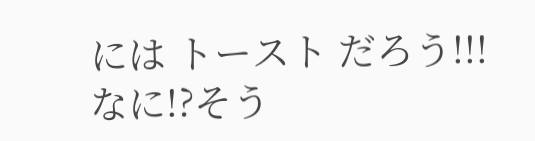には トースト だろう!!!
なに!?そう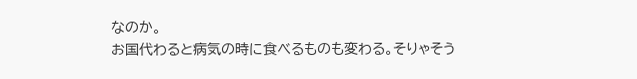なのか。
お国代わると病気の時に食べるものも変わる。そりゃそう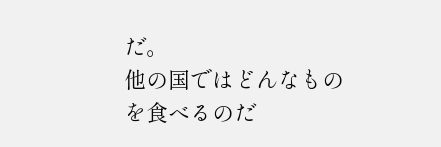だ。
他の国ではどんなものを食べるのだ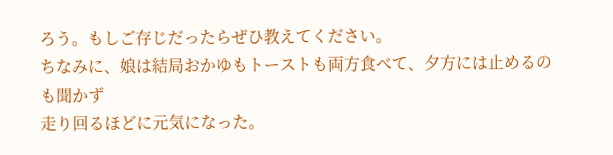ろう。もしご存じだったらぜひ教えてください。
ちなみに、娘は結局おかゆもトーストも両方食べて、夕方には止めるのも聞かず
走り回るほどに元気になった。